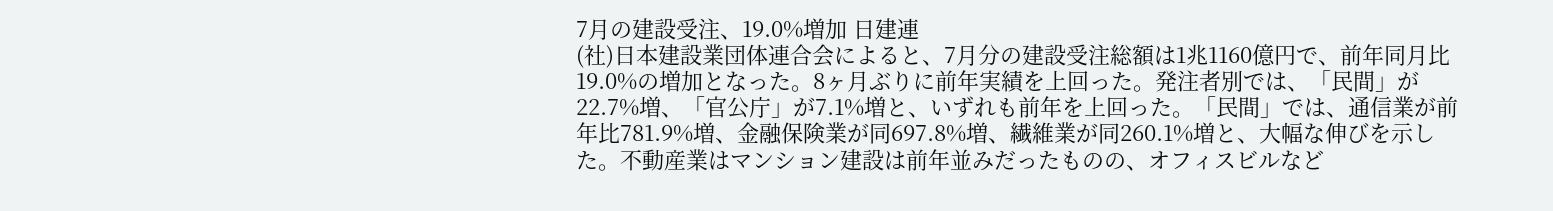7月の建設受注、19.0%増加 日建連
(社)日本建設業団体連合会によると、7月分の建設受注総額は1兆1160億円で、前年同月比19.0%の増加となった。8ヶ月ぶりに前年実績を上回った。発注者別では、「民間」が22.7%増、「官公庁」が7.1%増と、いずれも前年を上回った。「民間」では、通信業が前年比781.9%増、金融保険業が同697.8%増、繊維業が同260.1%増と、大幅な伸びを示した。不動産業はマンション建設は前年並みだったものの、オフィスビルなど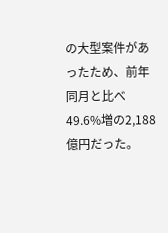の大型案件があったため、前年同月と比べ49.6%増の2,188億円だった。